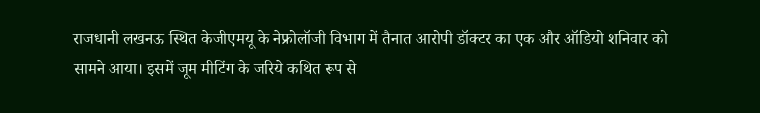राजधानी लखनऊ स्थित केजीएमयू के नेफ्रोलॉजी विभाग में तैनात आरोपी डॉक्टर का एक और ऑडियो शनिवार को सामने आया। इसमें जूम मीटिंग के जरिये कथित रूप से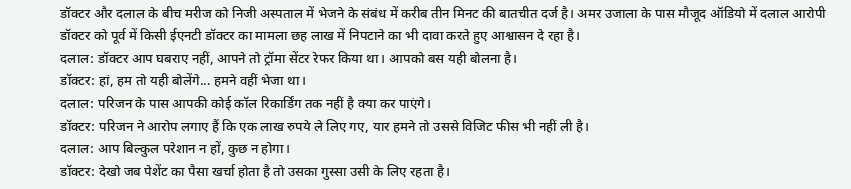डॉक्टर और दलाल के बीच मरीज को निजी अस्पताल में भेजने के संबंध में करीब तीन मिनट की बातचीत दर्ज है। अमर उजाला के पास मौजूद ऑडियो में दलाल आरोपी डॉक्टर को पूर्व में किसी ईएनटी डॉक्टर का मामला छह लाख में निपटाने का भी दावा करते हुए आश्वासन दे रहा है।
दलाल: डॉक्टर आप घबराए नहीं, आपने तो ट्रॉमा सेंटर रेफर किया था। आपको बस यही बोलना है।
डॉक्टर: हां, हम तो यही बोलेंगे... हमने वहीं भेजा था।
दलाल: परिजन के पास आपकी कोई कॉल रिकार्डिंग तक नहीं है क्या कर पाएंगे।
डॉक्टर: परिजन ने आरोप लगाए हैं कि एक लाख रुपये ले लिए गए, यार हमने तो उससे विजिट फीस भी नहीं ली है।
दलाल: आप बिल्कुल परेशान न हों, कुछ न होगा।
डॉक्टर: देखो जब पेशेंट का पैसा खर्चा होता है तो उसका गुस्सा उसी के लिए रहता है।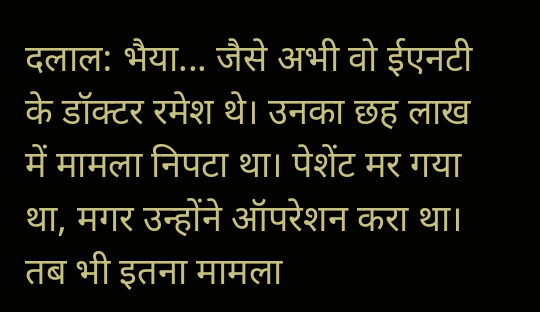दलाल: भैया... जैसे अभी वो ईएनटी के डॉक्टर रमेश थे। उनका छह लाख में मामला निपटा था। पेशेंट मर गया था, मगर उन्होंने ऑपरेशन करा था। तब भी इतना मामला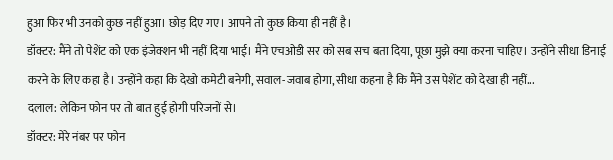हुआ फिर भी उनको कुछ नहीं हुआ। छोड़ दिए गए। आपने तो कुछ किया ही नहीं है।
डॉक्टर: मैंने तो पेशेंट को एक इंजेक्शन भी नहीं दिया भाई। मैंने एचओडी सर को सब सच बता दिया, पूछा मुझे क्या करना चाहिए। उन्होंने सीधा डिनाई करने के लिए कहा है। उन्होंने कहा कि देखो कमेटी बनेगी, सवाल-जवाब होगा, सीधा कहना है कि मैंने उस पेशेंट को देखा ही नहीं...
दलाल: लेकिन फोन पर तो बात हुई होगी परिजनों से।
डॉक्टर: मेरे नंबर पर फोन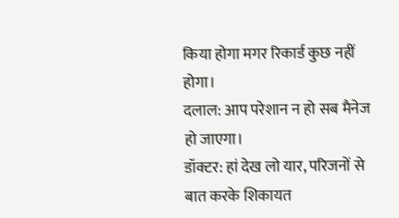किया होगा मगर रिकार्ड कुछ नहीं होगा।
दलाल: आप परेशान न हो सब मैनेज हो जाएगा।
डॉक्टर: हां देख लो यार, परिजनों से बात करके शिकायत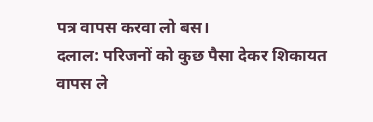पत्र वापस करवा लो बस।
दलाल: परिजनों को कुछ पैसा देकर शिकायत वापस ले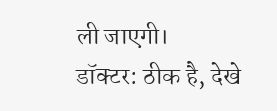ली जाएगी।
डॉक्टर: ठीक है, देखे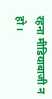रहना मीडियाबाजी न हो।